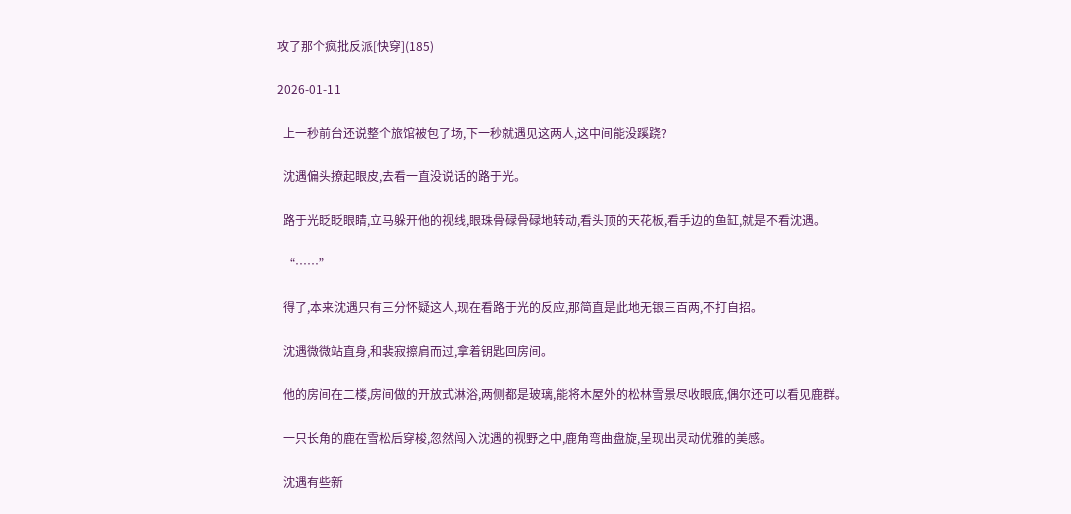攻了那个疯批反派[快穿](185)

2026-01-11

  上一秒前台还说整个旅馆被包了场,下一秒就遇见这两人,这中间能没蹊跷?

  沈遇偏头撩起眼皮,去看一直没说话的路于光。

  路于光眨眨眼睛,立马躲开他的视线,眼珠骨碌骨碌地转动,看头顶的天花板,看手边的鱼缸,就是不看沈遇。

  “……”

  得了,本来沈遇只有三分怀疑这人,现在看路于光的反应,那简直是此地无银三百两,不打自招。

  沈遇微微站直身,和裴寂擦肩而过,拿着钥匙回房间。

  他的房间在二楼,房间做的开放式淋浴,两侧都是玻璃,能将木屋外的松林雪景尽收眼底,偶尔还可以看见鹿群。

  一只长角的鹿在雪松后穿梭,忽然闯入沈遇的视野之中,鹿角弯曲盘旋,呈现出灵动优雅的美感。

  沈遇有些新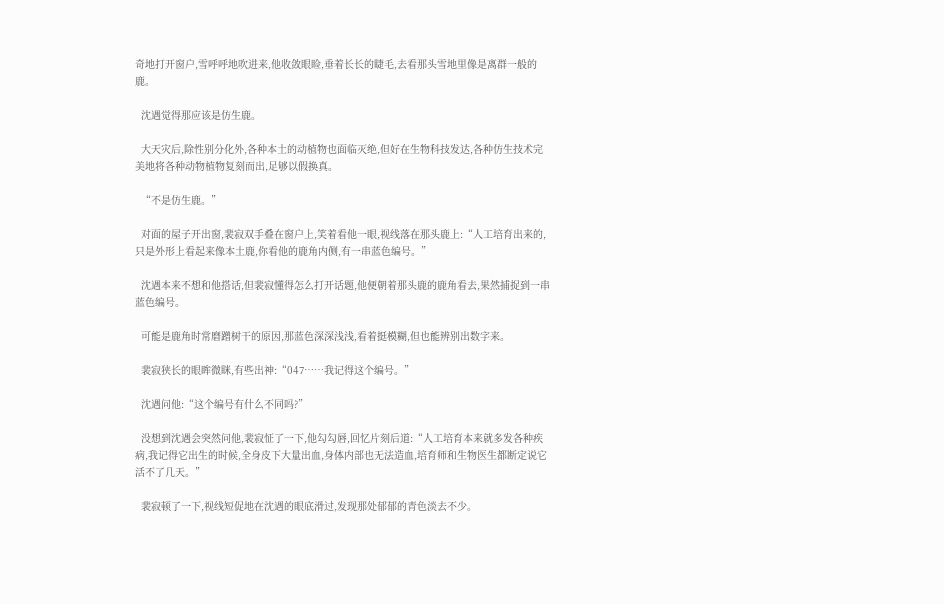奇地打开窗户,雪呼呼地吹进来,他收敛眼睑,垂着长长的睫毛,去看那头雪地里像是离群一般的鹿。

  沈遇觉得那应该是仿生鹿。

  大天灾后,除性别分化外,各种本土的动植物也面临灭绝,但好在生物科技发达,各种仿生技术完美地将各种动物植物复刻而出,足够以假换真。

  “不是仿生鹿。”

  对面的屋子开出窗,裴寂双手叠在窗户上,笑着看他一眼,视线落在那头鹿上:“人工培育出来的,只是外形上看起来像本土鹿,你看他的鹿角内侧,有一串蓝色编号。”

  沈遇本来不想和他搭话,但裴寂懂得怎么打开话题,他便朝着那头鹿的鹿角看去,果然捕捉到一串蓝色编号。

  可能是鹿角时常磨蹭树干的原因,那蓝色深深浅浅,看着挺模糊,但也能辨别出数字来。

  裴寂狭长的眼眸微眯,有些出神:“047……我记得这个编号。”

  沈遇问他:“这个编号有什么不同吗?”

  没想到沈遇会突然问他,裴寂怔了一下,他勾勾唇,回忆片刻后道:“人工培育本来就多发各种疾病,我记得它出生的时候,全身皮下大量出血,身体内部也无法造血,培育师和生物医生都断定说它活不了几天。”

  裴寂顿了一下,视线短促地在沈遇的眼底滑过,发现那处郁郁的青色淡去不少。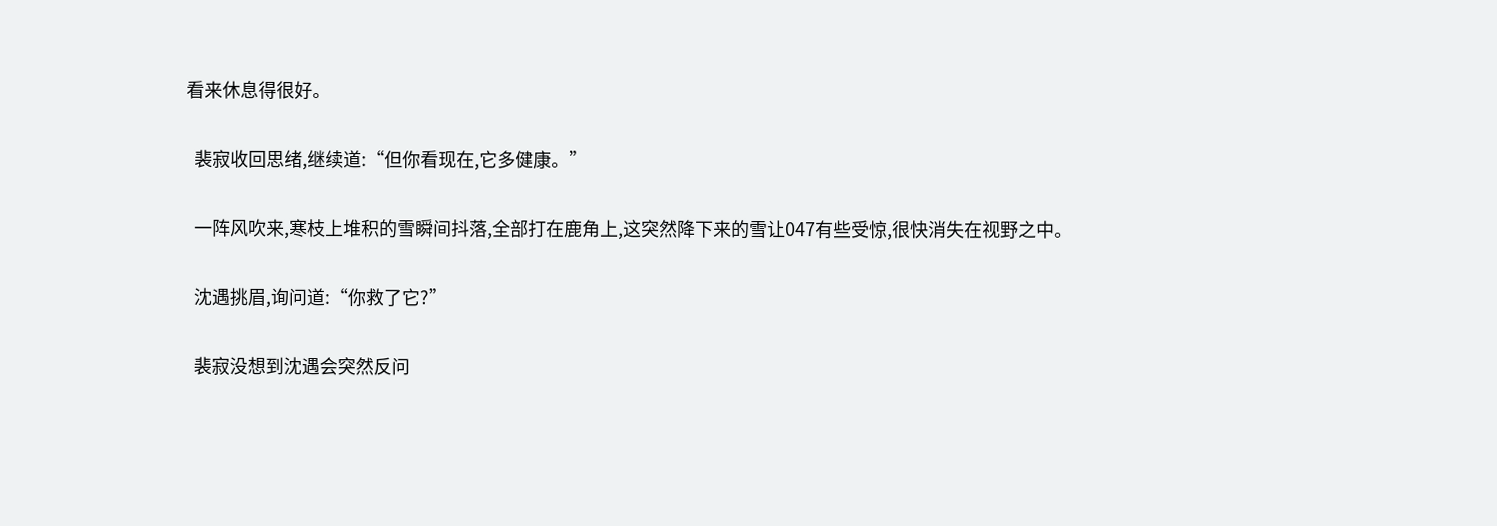看来休息得很好。

  裴寂收回思绪,继续道:“但你看现在,它多健康。”

  一阵风吹来,寒枝上堆积的雪瞬间抖落,全部打在鹿角上,这突然降下来的雪让047有些受惊,很快消失在视野之中。

  沈遇挑眉,询问道:“你救了它?”

  裴寂没想到沈遇会突然反问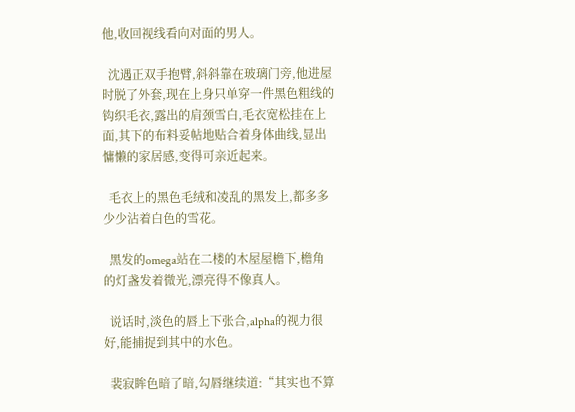他,收回视线看向对面的男人。

  沈遇正双手抱臂,斜斜靠在玻璃门旁,他进屋时脱了外套,现在上身只单穿一件黑色粗线的钩织毛衣,露出的肩颈雪白,毛衣宽松挂在上面,其下的布料妥帖地贴合着身体曲线,显出慵懒的家居感,变得可亲近起来。

  毛衣上的黑色毛绒和凌乱的黑发上,都多多少少沾着白色的雪花。

  黑发的omega站在二楼的木屋屋檐下,檐角的灯盏发着微光,漂亮得不像真人。

  说话时,淡色的唇上下张合,alpha的视力很好,能捕捉到其中的水色。

  裴寂眸色暗了暗,勾唇继续道:“其实也不算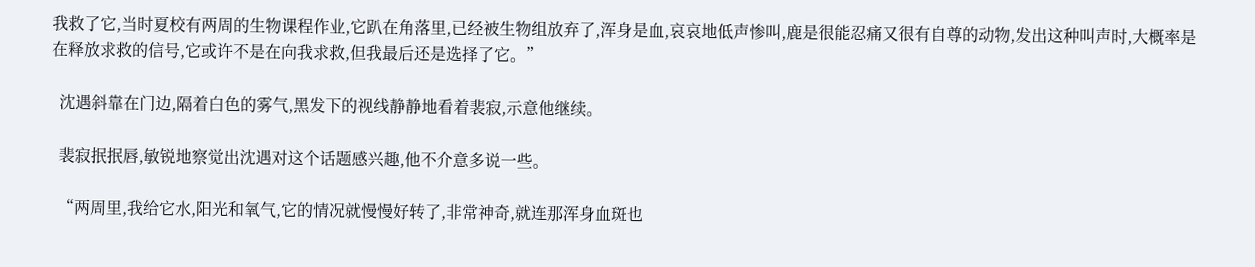我救了它,当时夏校有两周的生物课程作业,它趴在角落里,已经被生物组放弃了,浑身是血,哀哀地低声惨叫,鹿是很能忍痛又很有自尊的动物,发出这种叫声时,大概率是在释放求救的信号,它或许不是在向我求救,但我最后还是选择了它。”

  沈遇斜靠在门边,隔着白色的雾气,黑发下的视线静静地看着裴寂,示意他继续。

  裴寂抿抿唇,敏锐地察觉出沈遇对这个话题感兴趣,他不介意多说一些。

  “两周里,我给它水,阳光和氧气,它的情况就慢慢好转了,非常神奇,就连那浑身血斑也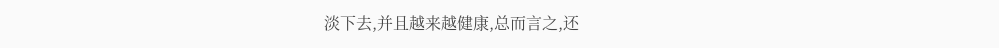淡下去,并且越来越健康,总而言之,还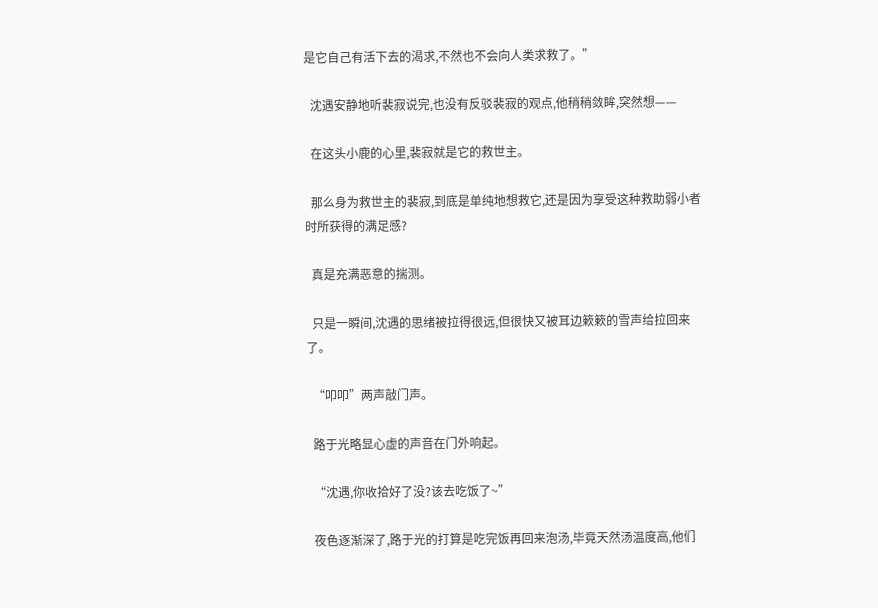是它自己有活下去的渴求,不然也不会向人类求救了。”

  沈遇安静地听裴寂说完,也没有反驳裴寂的观点,他稍稍敛眸,突然想——

  在这头小鹿的心里,裴寂就是它的救世主。

  那么身为救世主的裴寂,到底是单纯地想救它,还是因为享受这种救助弱小者时所获得的满足感?

  真是充满恶意的揣测。

  只是一瞬间,沈遇的思绪被拉得很远,但很快又被耳边簌簌的雪声给拉回来了。

  “叩叩”两声敲门声。

  路于光略显心虚的声音在门外响起。

  “沈遇,你收拾好了没?该去吃饭了~”

  夜色逐渐深了,路于光的打算是吃完饭再回来泡汤,毕竟天然汤温度高,他们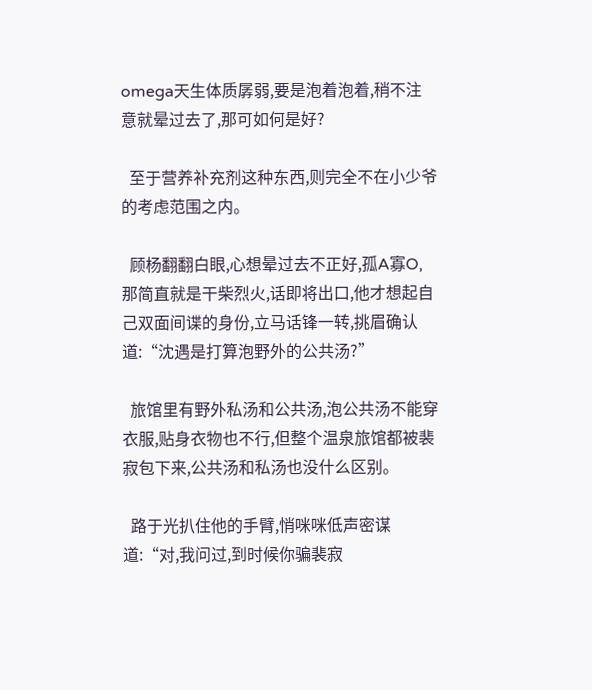omega天生体质孱弱,要是泡着泡着,稍不注意就晕过去了,那可如何是好?

  至于营养补充剂这种东西,则完全不在小少爷的考虑范围之内。

  顾杨翻翻白眼,心想晕过去不正好,孤A寡O,那简直就是干柴烈火,话即将出口,他才想起自己双面间谍的身份,立马话锋一转,挑眉确认道:“沈遇是打算泡野外的公共汤?”

  旅馆里有野外私汤和公共汤,泡公共汤不能穿衣服,贴身衣物也不行,但整个温泉旅馆都被裴寂包下来,公共汤和私汤也没什么区别。

  路于光扒住他的手臂,悄咪咪低声密谋道:“对,我问过,到时候你骗裴寂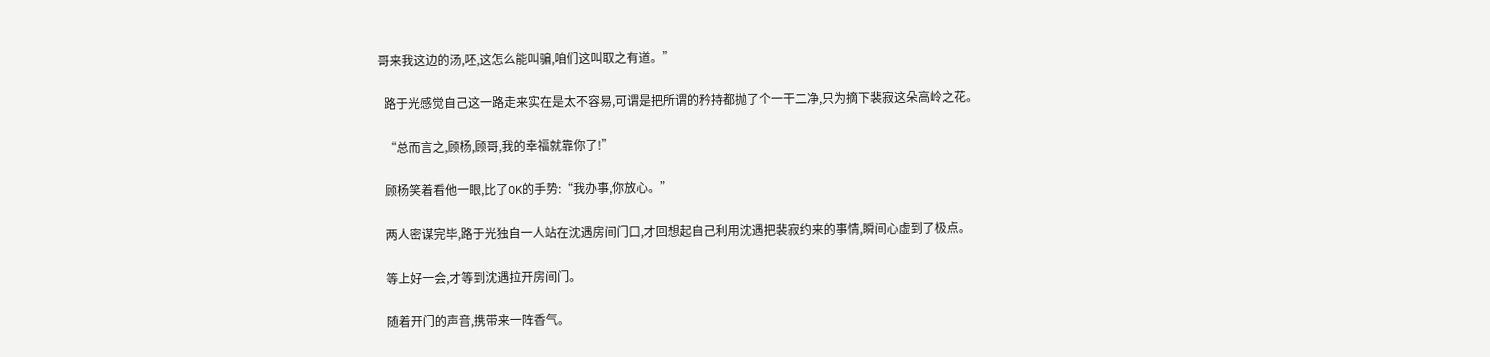哥来我这边的汤,呸,这怎么能叫骗,咱们这叫取之有道。”

  路于光感觉自己这一路走来实在是太不容易,可谓是把所谓的矜持都抛了个一干二净,只为摘下裴寂这朵高岭之花。

  “总而言之,顾杨,顾哥,我的幸福就靠你了!”

  顾杨笑着看他一眼,比了OK的手势:“我办事,你放心。”

  两人密谋完毕,路于光独自一人站在沈遇房间门口,才回想起自己利用沈遇把裴寂约来的事情,瞬间心虚到了极点。

  等上好一会,才等到沈遇拉开房间门。

  随着开门的声音,携带来一阵香气。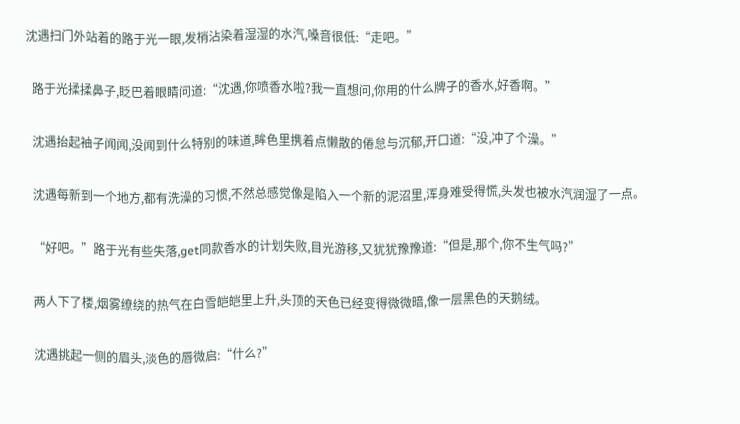沈遇扫门外站着的路于光一眼,发梢沾染着湿湿的水汽,嗓音很低:“走吧。”

  路于光揉揉鼻子,眨巴着眼睛问道:“沈遇,你喷香水啦?我一直想问,你用的什么牌子的香水,好香啊。”

  沈遇抬起袖子闻闻,没闻到什么特别的味道,眸色里携着点懒散的倦怠与沉郁,开口道:“没,冲了个澡。”

  沈遇每新到一个地方,都有洗澡的习惯,不然总感觉像是陷入一个新的泥沼里,浑身难受得慌,头发也被水汽润湿了一点。

  “好吧。”路于光有些失落,get同款香水的计划失败,目光游移,又犹犹豫豫道:“但是,那个,你不生气吗?”

  两人下了楼,烟雾缭绕的热气在白雪皑皑里上升,头顶的天色已经变得微微暗,像一层黑色的天鹅绒。

  沈遇挑起一侧的眉头,淡色的唇微启:“什么?”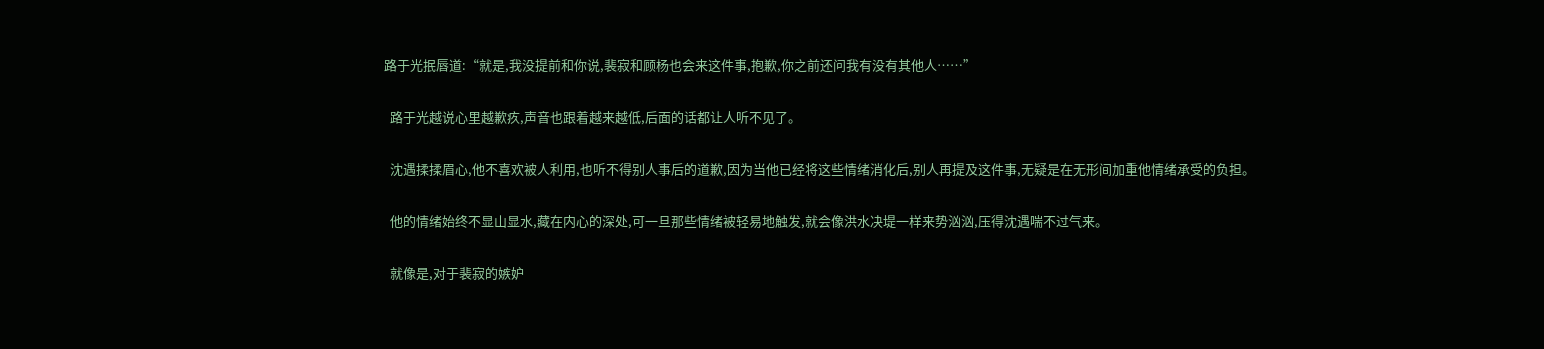路于光抿唇道:“就是,我没提前和你说,裴寂和顾杨也会来这件事,抱歉,你之前还问我有没有其他人……”

  路于光越说心里越歉疚,声音也跟着越来越低,后面的话都让人听不见了。

  沈遇揉揉眉心,他不喜欢被人利用,也听不得别人事后的道歉,因为当他已经将这些情绪消化后,别人再提及这件事,无疑是在无形间加重他情绪承受的负担。

  他的情绪始终不显山显水,藏在内心的深处,可一旦那些情绪被轻易地触发,就会像洪水决堤一样来势汹汹,压得沈遇喘不过气来。

  就像是,对于裴寂的嫉妒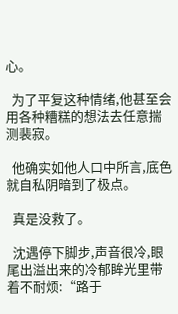心。

  为了平复这种情绪,他甚至会用各种糟糕的想法去任意揣测裴寂。

  他确实如他人口中所言,底色就自私阴暗到了极点。

  真是没救了。

  沈遇停下脚步,声音很冷,眼尾出溢出来的冷郁眸光里带着不耐烦:“路于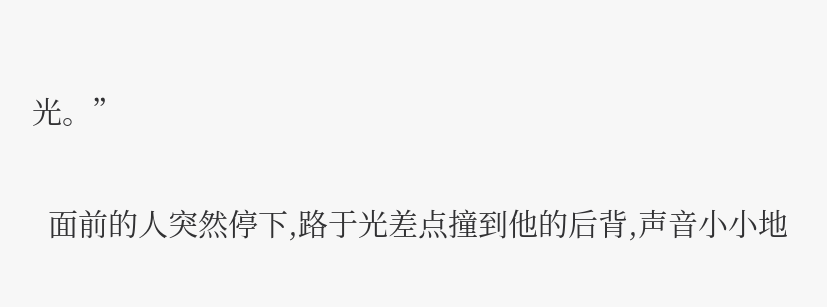光。”

  面前的人突然停下,路于光差点撞到他的后背,声音小小地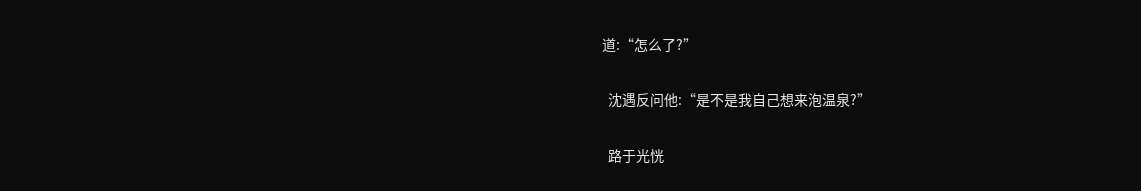道:“怎么了?”

  沈遇反问他:“是不是我自己想来泡温泉?”

  路于光恍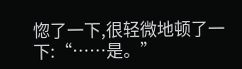惚了一下,很轻微地顿了一下:“……是。”